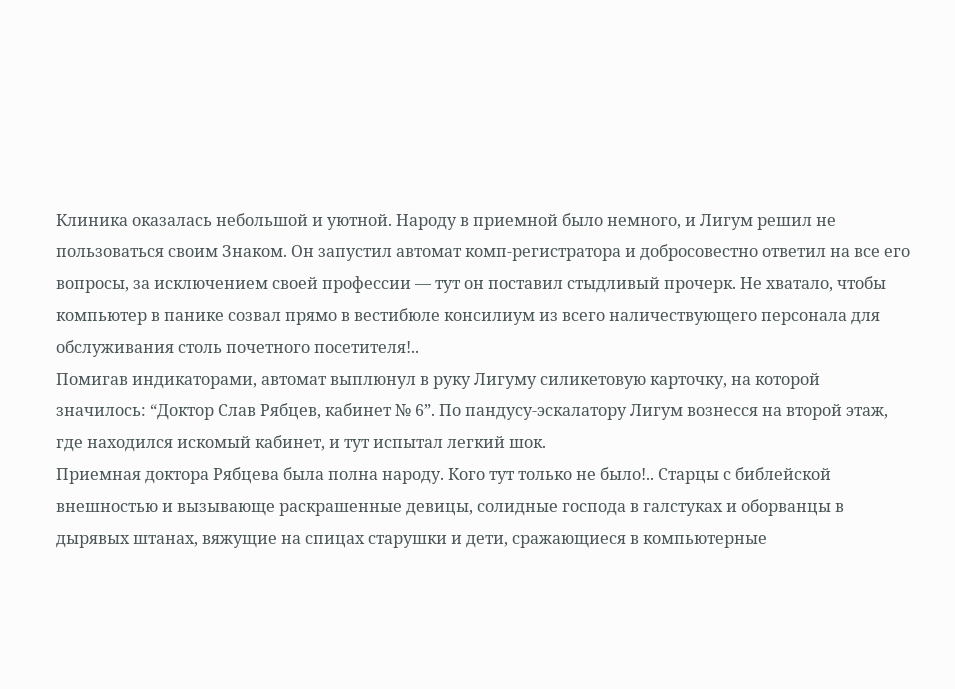Клиника оказалась небольшой и уютной. Народу в приемной было немного, и Лигум решил не пользоваться своим Знаком. Он запустил автомат комп-регистратора и добросовестно ответил на все его вопросы, за исключением своей профессии — тут он поставил стыдливый прочерк. Не хватало, чтобы компьютер в панике созвал прямо в вестибюле консилиум из всего наличествующего персонала для обслуживания столь почетного посетителя!..
Помигав индикаторами, автомат выплюнул в руку Лигуму силикетовую карточку, на которой значилось: “Доктор Слав Рябцев, кабинет № 6”. По пандусу-эскалатору Лигум вознесся на второй этаж, где находился искомый кабинет, и тут испытал легкий шок.
Приемная доктора Рябцева была полна народу. Кого тут только не было!.. Старцы с библейской внешностью и вызывающе раскрашенные девицы, солидные господа в галстуках и оборванцы в дырявых штанах, вяжущие на спицах старушки и дети, сражающиеся в компьютерные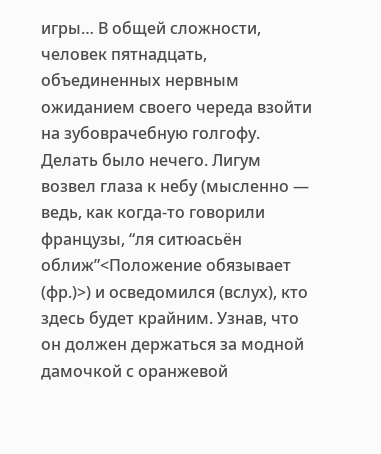игры… В общей сложности, человек пятнадцать, объединенных нервным ожиданием своего череда взойти на зубоврачебную голгофу.
Делать было нечего. Лигум возвел глаза к небу (мысленно — ведь, как когда-то говорили французы, “ля ситюасьён оближ”<Положение обязывает (фр.)>) и осведомился (вслух), кто здесь будет крайним. Узнав, что он должен держаться за модной дамочкой с оранжевой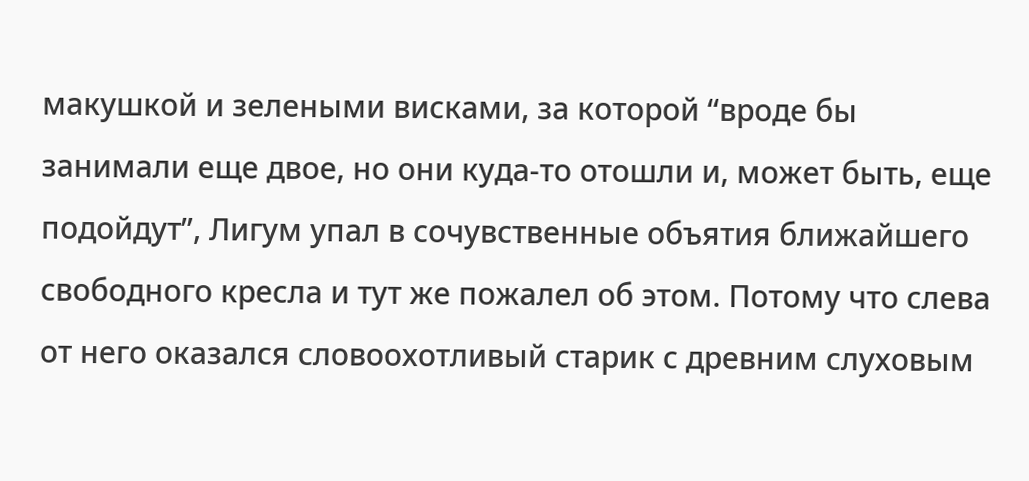макушкой и зелеными висками, за которой “вроде бы занимали еще двое, но они куда-то отошли и, может быть, еще подойдут”, Лигум упал в сочувственные объятия ближайшего свободного кресла и тут же пожалел об этом. Потому что слева от него оказался словоохотливый старик с древним слуховым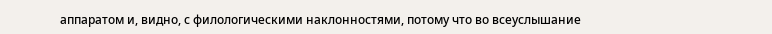аппаратом и, видно, с филологическими наклонностями, потому что во всеуслышание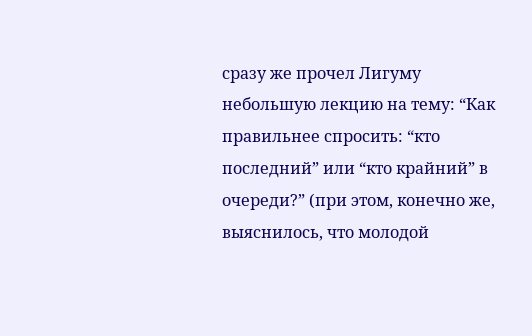сразу же прочел Лигуму небольшую лекцию на тему: “Как правильнее спросить: “кто последний” или “кто крайний” в очереди?” (при этом, конечно же, выяснилось, что молодой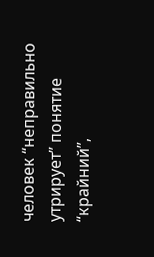человек “неправильно утрирует” понятие “крайний”,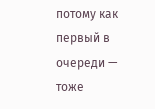потому как первый в очереди — тоже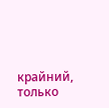крайний, только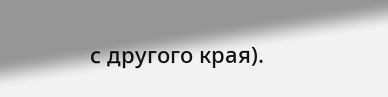с другого края).